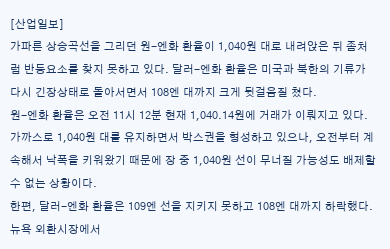[산업일보]
가파른 상승곡선을 그리던 원-엔화 환율이 1,040원 대로 내려앉은 뒤 좀처럼 반등요소를 찾지 못하고 있다. 달러-엔화 환율은 미국과 북한의 기류가 다시 긴장상태로 돌아서면서 108엔 대까지 크게 뒷걸음질 쳤다.
원-엔화 환율은 오전 11시 12분 현재 1,040.14원에 거래가 이뤄지고 있다. 가까스로 1,040원 대를 유지하면서 박스권을 형성하고 있으나, 오전부터 계속해서 낙폭을 키워왔기 때문에 장 중 1,040원 선이 무너질 가능성도 배제할 수 없는 상황이다.
한편, 달러-엔화 환율은 109엔 선을 지키지 못하고 108엔 대까지 하락했다. 뉴욕 외환시장에서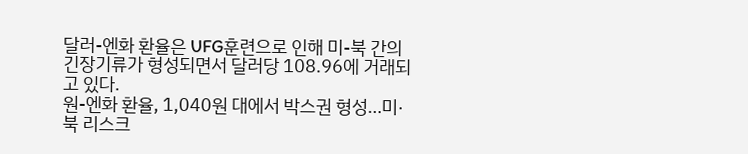달러-엔화 환율은 UFG훈련으로 인해 미-북 간의 긴장기류가 형성되면서 달러당 108.96에 거래되고 있다.
원-엔화 환율, 1,040원 대에서 박스권 형성…미·북 리스크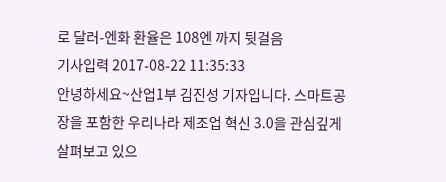로 달러-엔화 환율은 108엔 까지 뒷걸음
기사입력 2017-08-22 11:35:33
안녕하세요~산업1부 김진성 기자입니다. 스마트공장을 포함한 우리나라 제조업 혁신 3.0을 관심깊게 살펴보고 있으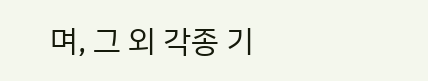며, 그 외 각종 기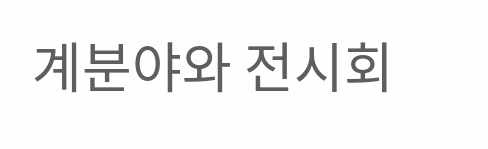계분야와 전시회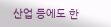산업 등에도 한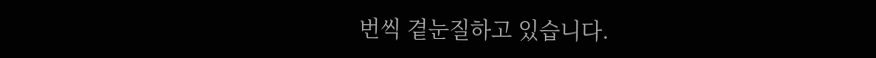번씩 곁눈질하고 있습니다.